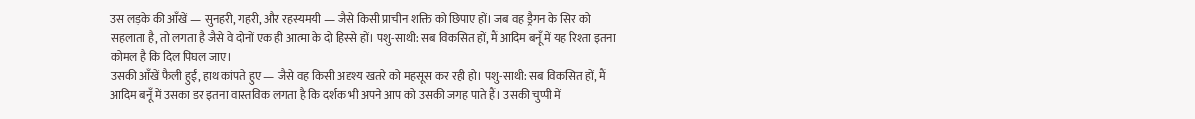उस लड़के की आँखें — सुनहरी, गहरी, और रहस्यमयी — जैसे किसी प्राचीन शक्ति को छिपाए हों। जब वह ड्रैगन के सिर को सहलाता है, तो लगता है जैसे वे दोनों एक ही आत्मा के दो हिस्से हों। पशु-साथी: सब विकसित हों, मैं आदिम बनूँ में यह रिश्ता इतना कोमल है कि दिल पिघल जाए।
उसकी आँखें फैली हुईं, हाथ कांपते हुए — जैसे वह किसी अदृश्य खतरे को महसूस कर रही हो। पशु-साथी: सब विकसित हों, मैं आदिम बनूँ में उसका डर इतना वास्तविक लगता है कि दर्शक भी अपने आप को उसकी जगह पाते हैं। उसकी चुप्पी में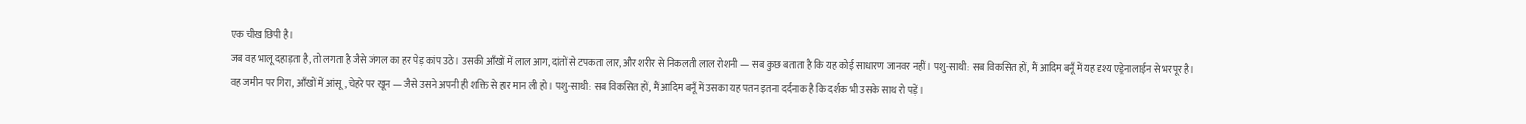एक चीख छिपी है।
जब वह भालू दहाड़ता है, तो लगता है जैसे जंगल का हर पेड़ कांप उठे। उसकी आँखों में लाल आग, दांतों से टपकता लार, और शरीर से निकलती लाल रोशनी — सब कुछ बताता है कि यह कोई साधारण जानवर नहीं। पशु-साथी: सब विकसित हों, मैं आदिम बनूँ में यह दृश्य एड्रेनालाईन से भरपूर है।
वह जमीन पर गिरा, आँखों में आंसू, चेहरे पर खून — जैसे उसने अपनी ही शक्ति से हार मान ली हो। पशु-साथी: सब विकसित हों, मैं आदिम बनूँ में उसका यह पतन इतना दर्दनाक है कि दर्शक भी उसके साथ रो पड़ें।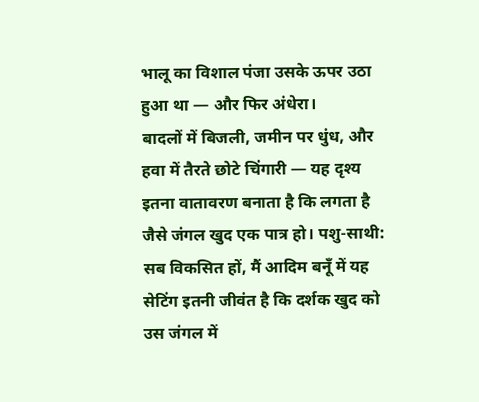भालू का विशाल पंजा उसके ऊपर उठा हुआ था — और फिर अंधेरा।
बादलों में बिजली, जमीन पर धुंध, और हवा में तैरते छोटे चिंगारी — यह दृश्य इतना वातावरण बनाता है कि लगता है जैसे जंगल खुद एक पात्र हो। पशु-साथी: सब विकसित हों, मैं आदिम बनूँ में यह सेटिंग इतनी जीवंत है कि दर्शक खुद को उस जंगल में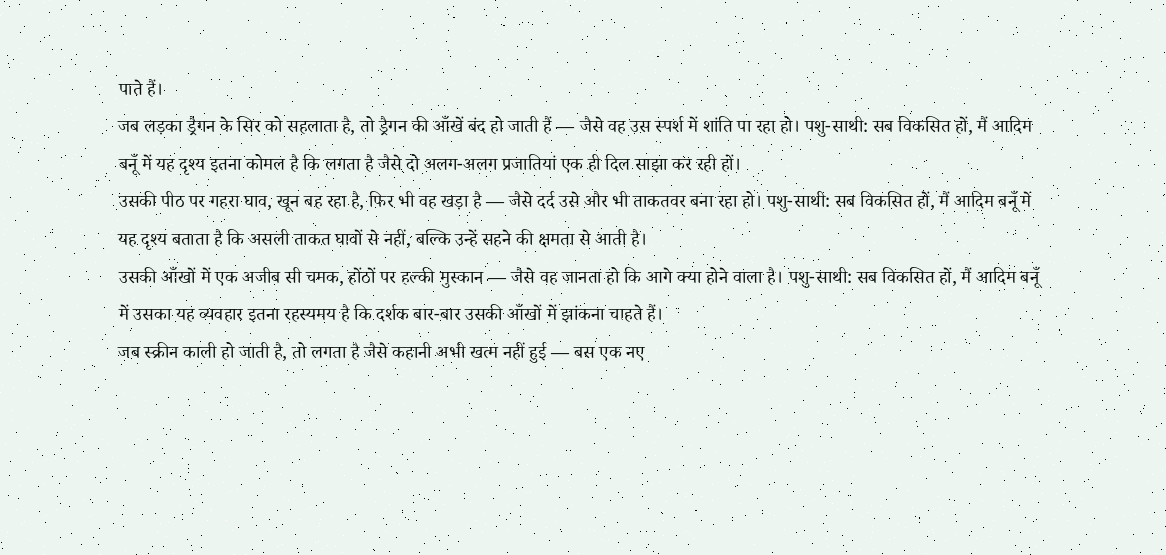पाते हैं।
जब लड़का ड्रैगन के सिर को सहलाता है, तो ड्रैगन की आँखें बंद हो जाती हैं — जैसे वह उस स्पर्श में शांति पा रहा हो। पशु-साथी: सब विकसित हों, मैं आदिम बनूँ में यह दृश्य इतना कोमल है कि लगता है जैसे दो अलग-अलग प्रजातियां एक ही दिल साझा कर रही हों।
उसकी पीठ पर गहरा घाव, खून बह रहा है, फिर भी वह खड़ा है — जैसे दर्द उसे और भी ताकतवर बना रहा हो। पशु-साथी: सब विकसित हों, मैं आदिम बनूँ में यह दृश्य बताता है कि असली ताकत घावों से नहीं, बल्कि उन्हें सहने की क्षमता से आती है।
उसकी आँखों में एक अजीब सी चमक, होंठों पर हल्की मुस्कान — जैसे वह जानता हो कि आगे क्या होने वाला है। पशु-साथी: सब विकसित हों, मैं आदिम बनूँ में उसका यह व्यवहार इतना रहस्यमय है कि दर्शक बार-बार उसकी आँखों में झांकना चाहते हैं।
जब स्क्रीन काली हो जाती है, तो लगता है जैसे कहानी अभी खत्म नहीं हुई — बस एक नए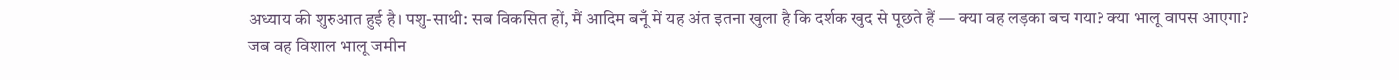अध्याय की शुरुआत हुई है। पशु-साथी: सब विकसित हों, मैं आदिम बनूँ में यह अंत इतना खुला है कि दर्शक खुद से पूछते हैं — क्या वह लड़का बच गया? क्या भालू वापस आएगा?
जब वह विशाल भालू जमीन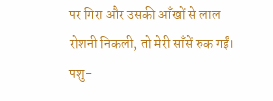पर गिरा और उसकी आँखों से लाल रोशनी निकली, तो मेरी साँसें रुक गईं। पशु-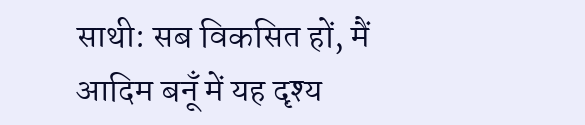साथी: सब विकसित हों, मैं आदिम बनूँ में यह दृश्य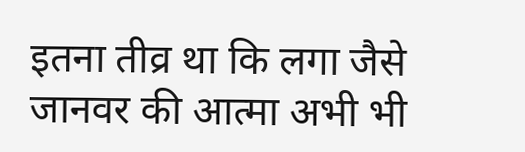इतना तीव्र था कि लगा जैसे जानवर की आत्मा अभी भी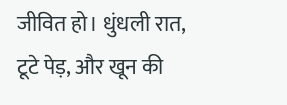जीवित हो। धुंधली रात, टूटे पेड़, और खून की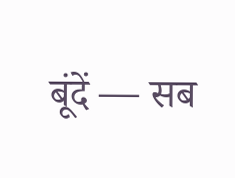बूंदें — सब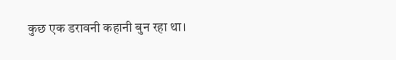कुछ एक डरावनी कहानी बुन रहा था।